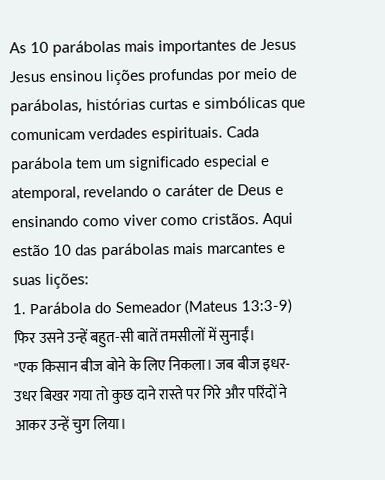As 10 parábolas mais importantes de Jesus
Jesus ensinou lições profundas por meio de parábolas, histórias curtas e simbólicas que comunicam verdades espirituais. Cada parábola tem um significado especial e atemporal, revelando o caráter de Deus e ensinando como viver como cristãos. Aqui estão 10 das parábolas mais marcantes e suas lições:
1. Parábola do Semeador (Mateus 13:3-9)
फिर उसने उन्हें बहुत-सी बातें तमसीलों में सुनाईं।
"एक किसान बीज बोने के लिए निकला। जब बीज इधर-उधर बिखर गया तो कुछ दाने रास्ते पर गिरे और परिंदों ने आकर उन्हें चुग लिया।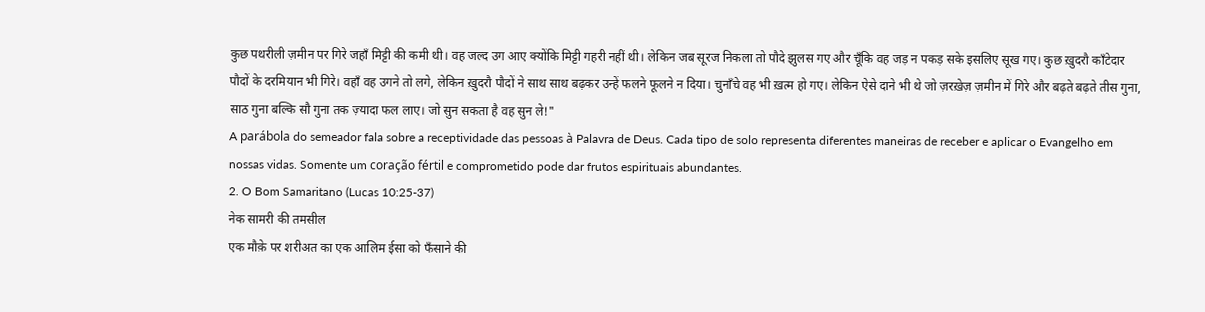कुछ पथरीली ज़मीन पर गिरे जहाँ मिट्टी की कमी थी। वह जल्द उग आए क्योंकि मिट्टी गहरी नहीं थी। लेकिन जब सूरज निकला तो पौदे झुलस गए और चूँकि वह जड़ न पकड़ सके इसलिए सूख गए। कुछ ख़ुदरौ काँटेदार पौदों के दरमियान भी गिरे। वहाँ वह उगने तो लगे, लेकिन ख़ुदरौ पौदों ने साथ साथ बढ़कर उन्हें फलने फूलने न दिया। चुनाँचे वह भी ख़त्म हो गए। लेकिन ऐसे दाने भी थे जो ज़रख़ेज़ ज़मीन में गिरे और बढ़ते बढ़ते तीस गुना, साठ गुना बल्कि सौ गुना तक ज़्यादा फल लाए। जो सुन सकता है वह सुन ले!"
A parábola do semeador fala sobre a receptividade das pessoas à Palavra de Deus. Cada tipo de solo representa diferentes maneiras de receber e aplicar o Evangelho em nossas vidas. Somente um coração fértil e comprometido pode dar frutos espirituais abundantes.
2. O Bom Samaritano (Lucas 10:25-37)
नेक सामरी की तमसील
एक मौक़े पर शरीअत का एक आलिम ईसा को फँसाने की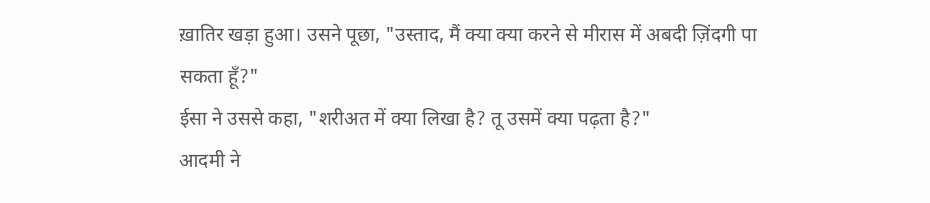ख़ातिर खड़ा हुआ। उसने पूछा, "उस्ताद, मैं क्या क्या करने से मीरास में अबदी ज़िंदगी पा सकता हूँ?"
ईसा ने उससे कहा, "शरीअत में क्या लिखा है? तू उसमें क्या पढ़ता है?"
आदमी ने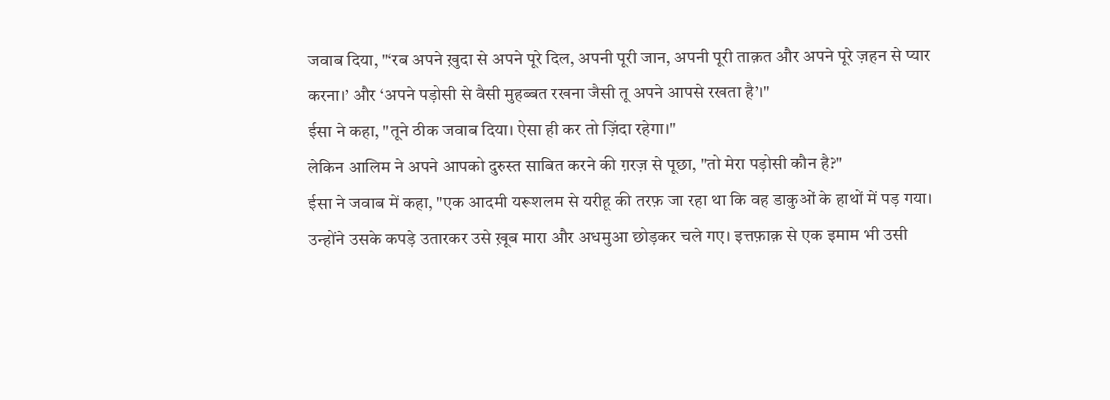जवाब दिया, "‘रब अपने ख़ुदा से अपने पूरे दिल, अपनी पूरी जान, अपनी पूरी ताक़त और अपने पूरे ज़हन से प्यार करना।’ और ‘अपने पड़ोसी से वैसी मुहब्बत रखना जैसी तू अपने आपसे रखता है’।"
ईसा ने कहा, "तूने ठीक जवाब दिया। ऐसा ही कर तो ज़िंदा रहेगा।"
लेकिन आलिम ने अपने आपको दुरुस्त साबित करने की ग़रज़ से पूछा, "तो मेरा पड़ोसी कौन है?"
ईसा ने जवाब में कहा, "एक आदमी यरूशलम से यरीहू की तरफ़ जा रहा था कि वह डाकुओं के हाथों में पड़ गया। उन्होंने उसके कपड़े उतारकर उसे ख़ूब मारा और अधमुआ छोड़कर चले गए। इत्तफ़ाक़ से एक इमाम भी उसी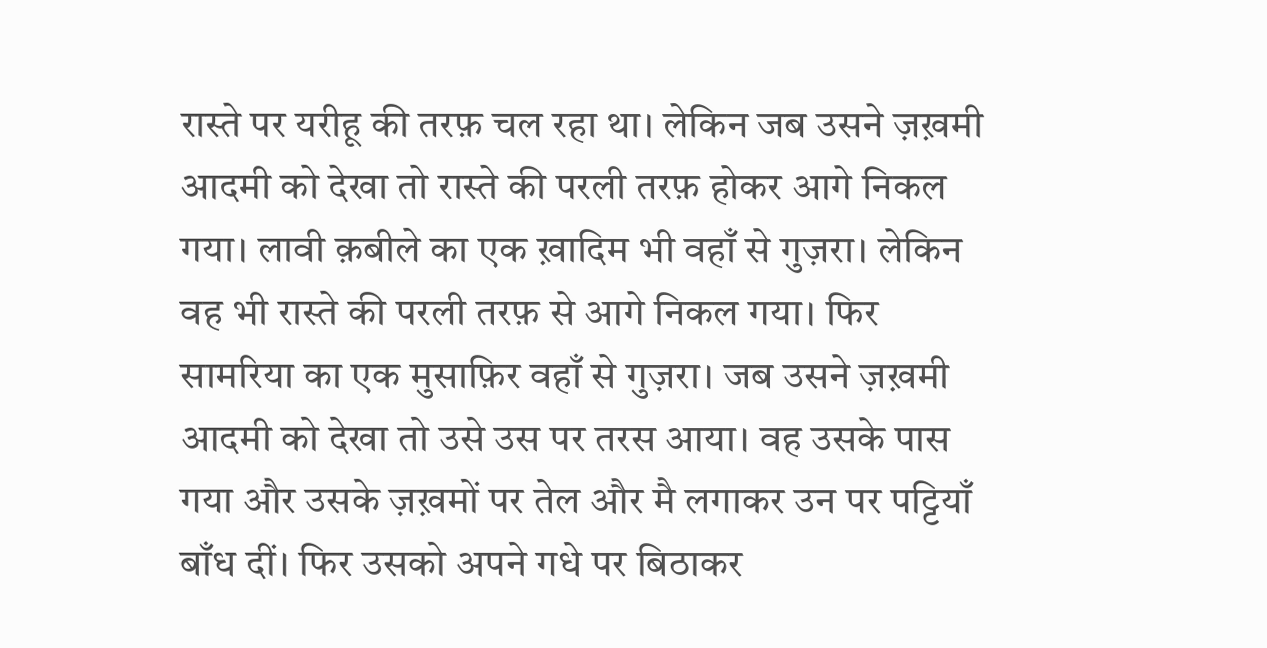रास्ते पर यरीहू की तरफ़ चल रहा था। लेकिन जब उसने ज़ख़मी आदमी को देखा तो रास्ते की परली तरफ़ होकर आगे निकल गया। लावी क़बीले का एक ख़ादिम भी वहाँ से गुज़रा। लेकिन वह भी रास्ते की परली तरफ़ से आगे निकल गया। फिर सामरिया का एक मुसाफ़िर वहाँ से गुज़रा। जब उसने ज़ख़मी आदमी को देखा तो उसे उस पर तरस आया। वह उसके पास गया और उसके ज़ख़मों पर तेल और मै लगाकर उन पर पट्टियाँ बाँध दीं। फिर उसको अपने गधे पर बिठाकर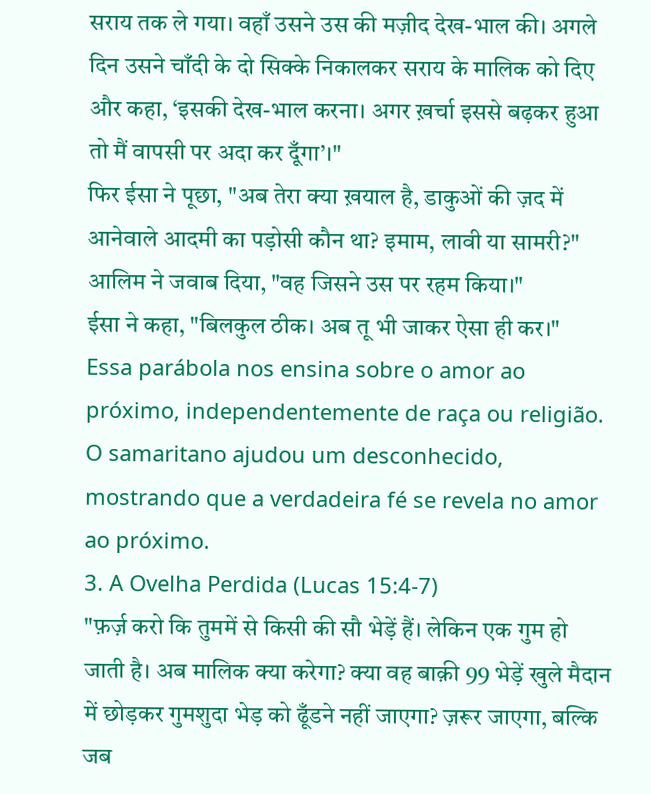सराय तक ले गया। वहाँ उसने उस की मज़ीद देख-भाल की। अगले दिन उसने चाँदी के दो सिक्के निकालकर सराय के मालिक को दिए और कहा, ‘इसकी देख-भाल करना। अगर ख़र्चा इससे बढ़कर हुआ तो मैं वापसी पर अदा कर दूँगा’।"
फिर ईसा ने पूछा, "अब तेरा क्या ख़याल है, डाकुओं की ज़द में आनेवाले आदमी का पड़ोसी कौन था? इमाम, लावी या सामरी?"
आलिम ने जवाब दिया, "वह जिसने उस पर रहम किया।"
ईसा ने कहा, "बिलकुल ठीक। अब तू भी जाकर ऐसा ही कर।"
Essa parábola nos ensina sobre o amor ao próximo, independentemente de raça ou religião. O samaritano ajudou um desconhecido, mostrando que a verdadeira fé se revela no amor ao próximo.
3. A Ovelha Perdida (Lucas 15:4-7)
"फ़र्ज़ करो कि तुममें से किसी की सौ भेड़ें हैं। लेकिन एक गुम हो जाती है। अब मालिक क्या करेगा? क्या वह बाक़ी 99 भेड़ें खुले मैदान में छोड़कर गुमशुदा भेड़ को ढूँडने नहीं जाएगा? ज़रूर जाएगा, बल्कि जब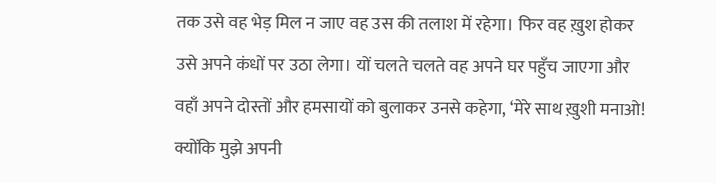तक उसे वह भेड़ मिल न जाए वह उस की तलाश में रहेगा। फिर वह ख़ुश होकर उसे अपने कंधों पर उठा लेगा। यों चलते चलते वह अपने घर पहुँच जाएगा और वहाँ अपने दोस्तों और हमसायों को बुलाकर उनसे कहेगा, ‘मेरे साथ ख़ुशी मनाओ! क्योंकि मुझे अपनी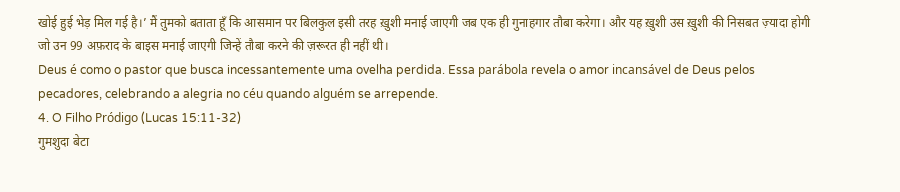खोई हुई भेड़ मिल गई है।’ मैं तुमको बताता हूँ कि आसमान पर बिलकुल इसी तरह ख़ुशी मनाई जाएगी जब एक ही गुनाहगार तौबा करेगा। और यह ख़ुशी उस ख़ुशी की निसबत ज़्यादा होगी जो उन 99 अफ़राद के बाइस मनाई जाएगी जिन्हें तौबा करने की ज़रूरत ही नहीं थी।
Deus é como o pastor que busca incessantemente uma ovelha perdida. Essa parábola revela o amor incansável de Deus pelos pecadores, celebrando a alegria no céu quando alguém se arrepende.
4. O Filho Pródigo (Lucas 15:11-32)
गुमशुदा बेटा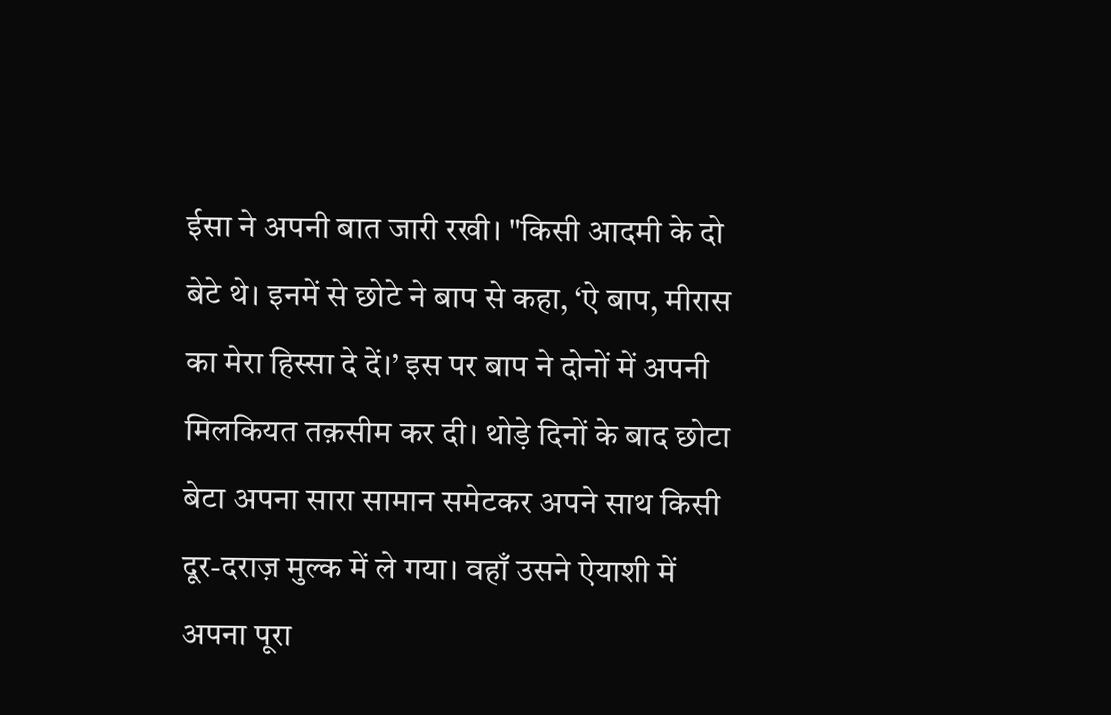ईसा ने अपनी बात जारी रखी। "किसी आदमी के दो बेटे थे। इनमें से छोटे ने बाप से कहा, ‘ऐ बाप, मीरास का मेरा हिस्सा दे दें।’ इस पर बाप ने दोनों में अपनी मिलकियत तक़सीम कर दी। थोड़े दिनों के बाद छोटा बेटा अपना सारा सामान समेटकर अपने साथ किसी दूर-दराज़ मुल्क में ले गया। वहाँ उसने ऐयाशी में अपना पूरा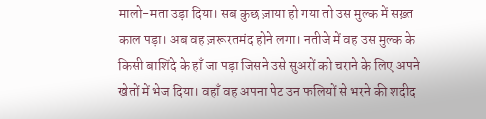मालो-मता उड़ा दिया। सब कुछ ज़ाया हो गया तो उस मुल्क में सख़्त काल पड़ा। अब वह ज़रूरतमंद होने लगा। नतीजे में वह उस मुल्क के किसी बाशिंदे के हाँ जा पड़ा जिसने उसे सुअरों को चराने के लिए अपने खेतों में भेज दिया। वहाँ वह अपना पेट उन फलियों से भरने की शदीद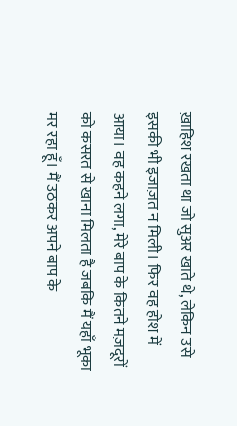ख़ाहिश रखता था जो सुअर खाते थे, लेकिन उसे इसकी भी इजाज़त न मिली। फिर वह होश में आया। वह कहने लगा, मेरे बाप के कितने मज़दूरों को कसरत से खाना मिलता है जबकि मैं यहाँ भूका मर रहा हूँ। मैं उठकर अपने बाप के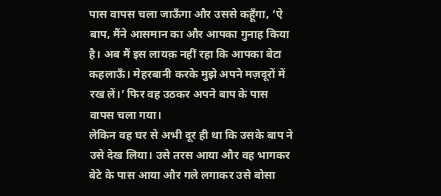पास वापस चला जाऊँगा और उससे कहूँगा, ‘ऐ बाप, मैंने आसमान का और आपका गुनाह किया है। अब मैं इस लायक़ नहीं रहा कि आपका बेटा कहलाऊँ। मेहरबानी करके मुझे अपने मज़दूरों में रख लें।’ फिर वह उठकर अपने बाप के पास वापस चला गया।
लेकिन वह घर से अभी दूर ही था कि उसके बाप ने उसे देख लिया। उसे तरस आया और वह भागकर बेटे के पास आया और गले लगाकर उसे बोसा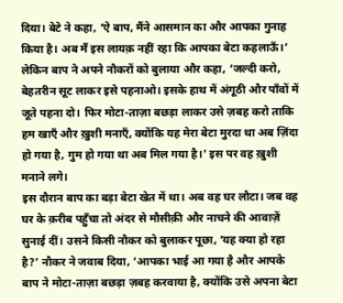दिया। बेटे ने कहा, ‘ऐ बाप, मैंने आसमान का और आपका गुनाह किया है। अब मैं इस लायक़ नहीं रहा कि आपका बेटा कहलाऊँ।’ लेकिन बाप ने अपने नौकरों को बुलाया और कहा, ‘जल्दी करो, बेहतरीन सूट लाकर इसे पहनाओ। इसके हाथ में अंगूठी और पाँवों में जूते पहना दो। फिर मोटा-ताज़ा बछड़ा लाकर उसे ज़बह करो ताकि हम खाएँ और ख़ुशी मनाएँ, क्योंकि यह मेरा बेटा मुरदा था अब ज़िंदा हो गया है, गुम हो गया था अब मिल गया है।’ इस पर वह ख़ुशी मनाने लगे।
इस दौरान बाप का बड़ा बेटा खेत में था। अब वह घर लौटा। जब वह घर के क़रीब पहुँचा तो अंदर से मौसीक़ी और नाचने की आवाज़ें सुनाई दीं। उसने किसी नौकर को बुलाकर पूछा, ‘यह क्या हो रहा है?’ नौकर ने जवाब दिया, ‘आपका भाई आ गया है और आपके बाप ने मोटा-ताज़ा बछड़ा ज़बह करवाया है, क्योंकि उसे अपना बेटा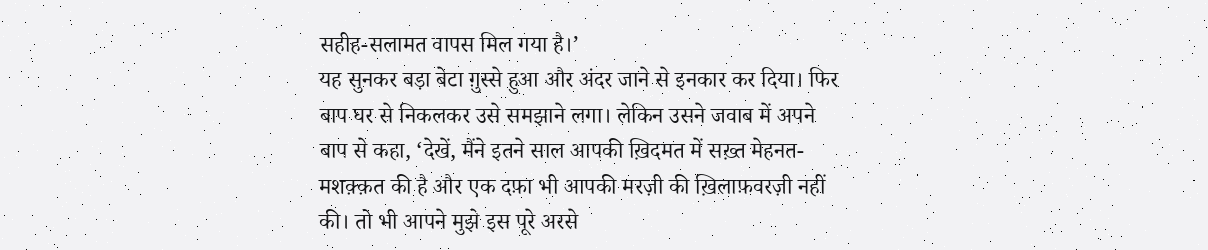सहीह-सलामत वापस मिल गया है।’
यह सुनकर बड़ा बेटा ग़ुस्से हुआ और अंदर जाने से इनकार कर दिया। फिर बाप घर से निकलकर उसे समझाने लगा। लेकिन उसने जवाब में अपने बाप से कहा, ‘देखें, मैंने इतने साल आपकी ख़िदमत में सख़्त मेहनत-मशक़्क़त की है और एक दफ़ा भी आपकी मरज़ी की ख़िलाफ़वरज़ी नहीं की। तो भी आपने मुझे इस पूरे अरसे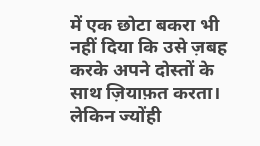में एक छोटा बकरा भी नहीं दिया कि उसे ज़बह करके अपने दोस्तों के साथ ज़ियाफ़त करता। लेकिन ज्योंही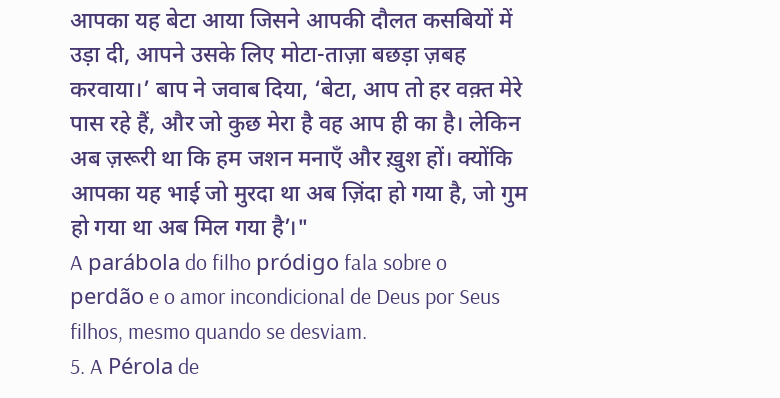आपका यह बेटा आया जिसने आपकी दौलत कसबियों में उड़ा दी, आपने उसके लिए मोटा-ताज़ा बछड़ा ज़बह करवाया।’ बाप ने जवाब दिया, ‘बेटा, आप तो हर वक़्त मेरे पास रहे हैं, और जो कुछ मेरा है वह आप ही का है। लेकिन अब ज़रूरी था कि हम जशन मनाएँ और ख़ुश हों। क्योंकि आपका यह भाई जो मुरदा था अब ज़िंदा हो गया है, जो गुम हो गया था अब मिल गया है’।"
A parábola do filho pródigo fala sobre o perdão e o amor incondicional de Deus por Seus filhos, mesmo quando se desviam.
5. A Pérola de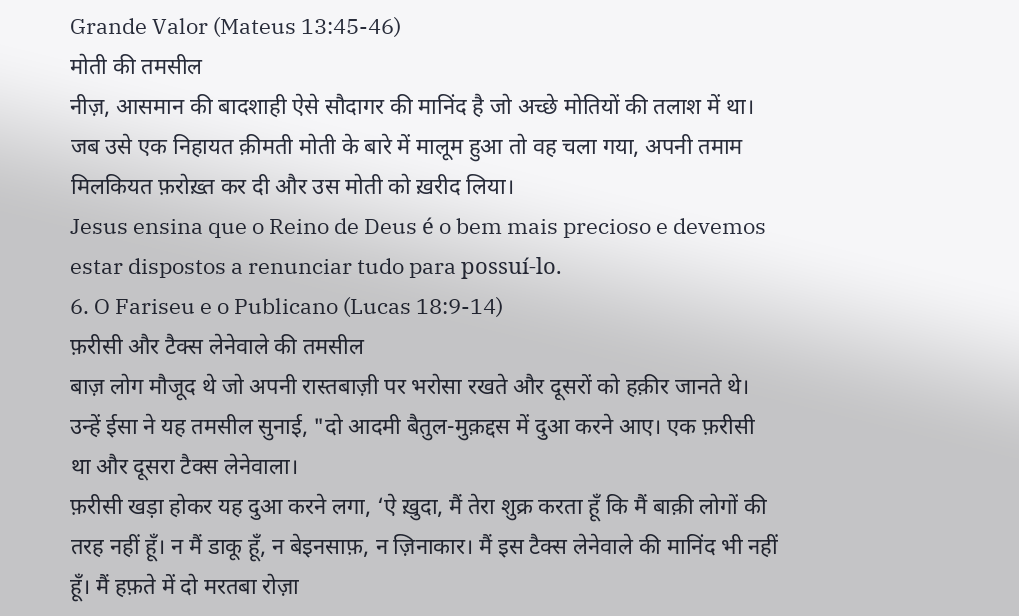Grande Valor (Mateus 13:45-46)
मोती की तमसील
नीज़, आसमान की बादशाही ऐसे सौदागर की मानिंद है जो अच्छे मोतियों की तलाश में था। जब उसे एक निहायत क़ीमती मोती के बारे में मालूम हुआ तो वह चला गया, अपनी तमाम मिलकियत फ़रोख़्त कर दी और उस मोती को ख़रीद लिया।
Jesus ensina que o Reino de Deus é o bem mais precioso e devemos estar dispostos a renunciar tudo para possuí-lo.
6. O Fariseu e o Publicano (Lucas 18:9-14)
फ़रीसी और टैक्स लेनेवाले की तमसील
बाज़ लोग मौजूद थे जो अपनी रास्तबाज़ी पर भरोसा रखते और दूसरों को हक़ीर जानते थे। उन्हें ईसा ने यह तमसील सुनाई, "दो आदमी बैतुल-मुक़द्दस में दुआ करने आए। एक फ़रीसी था और दूसरा टैक्स लेनेवाला।
फ़रीसी खड़ा होकर यह दुआ करने लगा, ‘ऐ ख़ुदा, मैं तेरा शुक्र करता हूँ कि मैं बाक़ी लोगों की तरह नहीं हूँ। न मैं डाकू हूँ, न बेइनसाफ़, न ज़िनाकार। मैं इस टैक्स लेनेवाले की मानिंद भी नहीं हूँ। मैं हफ़ते में दो मरतबा रोज़ा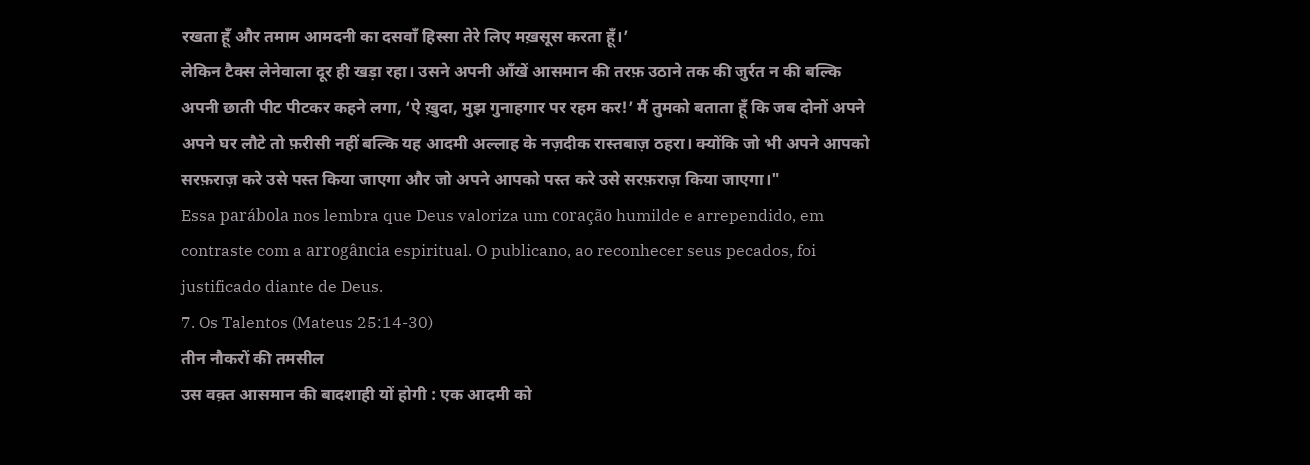रखता हूँ और तमाम आमदनी का दसवाँ हिस्सा तेरे लिए मख़सूस करता हूँ।’
लेकिन टैक्स लेनेवाला दूर ही खड़ा रहा। उसने अपनी आँखें आसमान की तरफ़ उठाने तक की जुर्रत न की बल्कि अपनी छाती पीट पीटकर कहने लगा, ‘ऐ ख़ुदा, मुझ गुनाहगार पर रहम कर!’ मैं तुमको बताता हूँ कि जब दोनों अपने अपने घर लौटे तो फ़रीसी नहीं बल्कि यह आदमी अल्लाह के नज़दीक रास्तबाज़ ठहरा। क्योंकि जो भी अपने आपको सरफ़राज़ करे उसे पस्त किया जाएगा और जो अपने आपको पस्त करे उसे सरफ़राज़ किया जाएगा।"
Essa parábola nos lembra que Deus valoriza um coração humilde e arrependido, em contraste com a arrogância espiritual. O publicano, ao reconhecer seus pecados, foi justificado diante de Deus.
7. Os Talentos (Mateus 25:14-30)
तीन नौकरों की तमसील
उस वक़्त आसमान की बादशाही यों होगी : एक आदमी को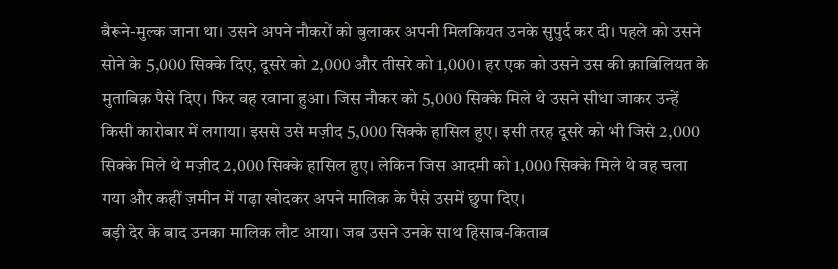बैरूने-मुल्क जाना था। उसने अपने नौकरों को बुलाकर अपनी मिलकियत उनके सुपुर्द कर दी। पहले को उसने सोने के 5,000 सिक्के दिए, दूसरे को 2,000 और तीसरे को 1,000। हर एक को उसने उस की क़ाबिलियत के मुताबिक़ पैसे दिए। फिर वह रवाना हुआ। जिस नौकर को 5,000 सिक्के मिले थे उसने सीधा जाकर उन्हें किसी कारोबार में लगाया। इससे उसे मज़ीद 5,000 सिक्के हासिल हुए। इसी तरह दूसरे को भी जिसे 2,000 सिक्के मिले थे मज़ीद 2,000 सिक्के हासिल हुए। लेकिन जिस आदमी को 1,000 सिक्के मिले थे वह चला गया और कहीं ज़मीन में गढ़ा खोदकर अपने मालिक के पैसे उसमें छुपा दिए।
बड़ी देर के बाद उनका मालिक लौट आया। जब उसने उनके साथ हिसाब-किताब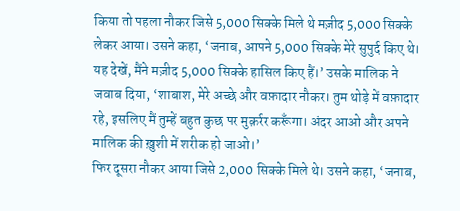किया तो पहला नौकर जिसे 5,000 सिक्के मिले थे मज़ीद 5,000 सिक्के लेकर आया। उसने कहा, ‘जनाब, आपने 5,000 सिक्के मेरे सुपुर्द किए थे। यह देखें, मैंने मज़ीद 5,000 सिक्के हासिल किए हैं।’ उसके मालिक ने जवाब दिया, ‘शाबाश, मेरे अच्छे और वफ़ादार नौकर। तुम थोड़े में वफ़ादार रहे, इसलिए मैं तुम्हें बहुत कुछ पर मुक़र्रर करूँगा। अंदर आओ और अपने मालिक की ख़ुशी में शरीक हो जाओ।’
फिर दूसरा नौकर आया जिसे 2,000 सिक्के मिले थे। उसने कहा, ‘जनाब,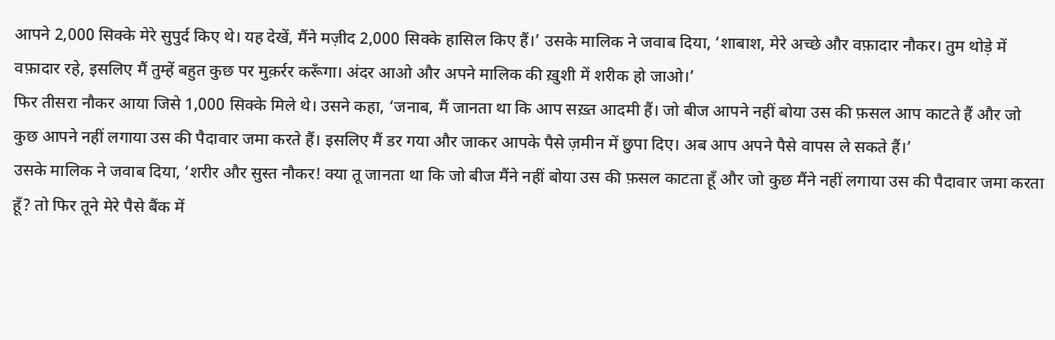आपने 2,000 सिक्के मेरे सुपुर्द किए थे। यह देखें, मैंने मज़ीद 2,000 सिक्के हासिल किए हैं।’ उसके मालिक ने जवाब दिया, ‘शाबाश, मेरे अच्छे और वफ़ादार नौकर। तुम थोड़े में वफ़ादार रहे, इसलिए मैं तुम्हें बहुत कुछ पर मुक़र्रर करूँगा। अंदर आओ और अपने मालिक की ख़ुशी में शरीक हो जाओ।’
फिर तीसरा नौकर आया जिसे 1,000 सिक्के मिले थे। उसने कहा, ‘जनाब, मैं जानता था कि आप सख़्त आदमी हैं। जो बीज आपने नहीं बोया उस की फ़सल आप काटते हैं और जो कुछ आपने नहीं लगाया उस की पैदावार जमा करते हैं। इसलिए मैं डर गया और जाकर आपके पैसे ज़मीन में छुपा दिए। अब आप अपने पैसे वापस ले सकते हैं।’
उसके मालिक ने जवाब दिया, ‘शरीर और सुस्त नौकर! क्या तू जानता था कि जो बीज मैंने नहीं बोया उस की फ़सल काटता हूँ और जो कुछ मैंने नहीं लगाया उस की पैदावार जमा करता हूँ? तो फिर तूने मेरे पैसे बैंक में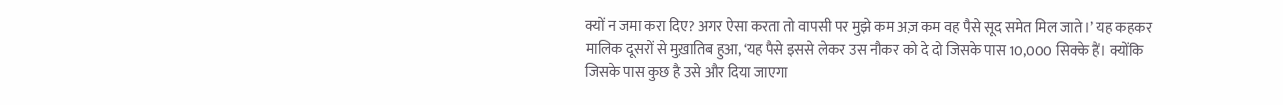क्यों न जमा करा दिए? अगर ऐसा करता तो वापसी पर मुझे कम अज़ कम वह पैसे सूद समेत मिल जाते।’ यह कहकर मालिक दूसरों से मुख़ातिब हुआ, ‘यह पैसे इससे लेकर उस नौकर को दे दो जिसके पास 10,000 सिक्के हैं। क्योंकि जिसके पास कुछ है उसे और दिया जाएगा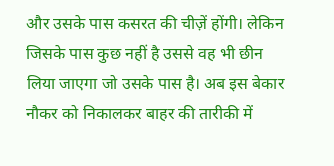और उसके पास कसरत की चीज़ें होंगी। लेकिन जिसके पास कुछ नहीं है उससे वह भी छीन लिया जाएगा जो उसके पास है। अब इस बेकार नौकर को निकालकर बाहर की तारीकी में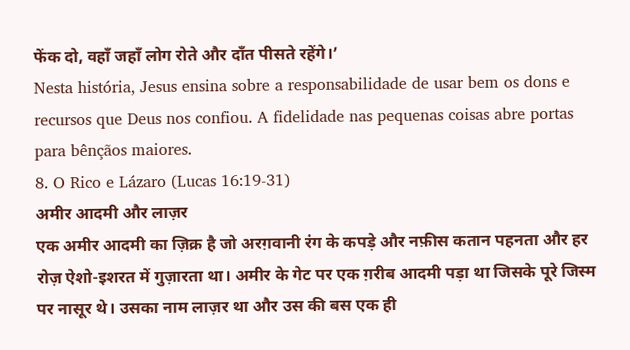फेंक दो, वहाँ जहाँ लोग रोते और दाँत पीसते रहेंगे।’
Nesta história, Jesus ensina sobre a responsabilidade de usar bem os dons e recursos que Deus nos confiou. A fidelidade nas pequenas coisas abre portas para bênçãos maiores.
8. O Rico e Lázaro (Lucas 16:19-31)
अमीर आदमी और लाज़र
एक अमीर आदमी का ज़िक्र है जो अरग़वानी रंग के कपड़े और नफ़ीस कतान पहनता और हर रोज़ ऐशो-इशरत में गुज़ारता था। अमीर के गेट पर एक ग़रीब आदमी पड़ा था जिसके पूरे जिस्म पर नासूर थे। उसका नाम लाज़र था और उस की बस एक ही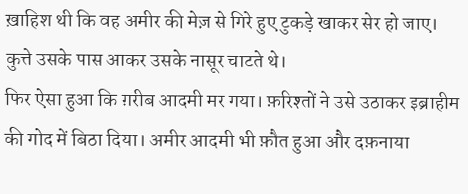ख़ाहिश थी कि वह अमीर की मेज़ से गिरे हुए टुकड़े खाकर सेर हो जाए। कुत्ते उसके पास आकर उसके नासूर चाटते थे।
फिर ऐसा हुआ कि ग़रीब आदमी मर गया। फ़रिश्तों ने उसे उठाकर इब्राहीम की गोद में बिठा दिया। अमीर आदमी भी फ़ौत हुआ और दफ़नाया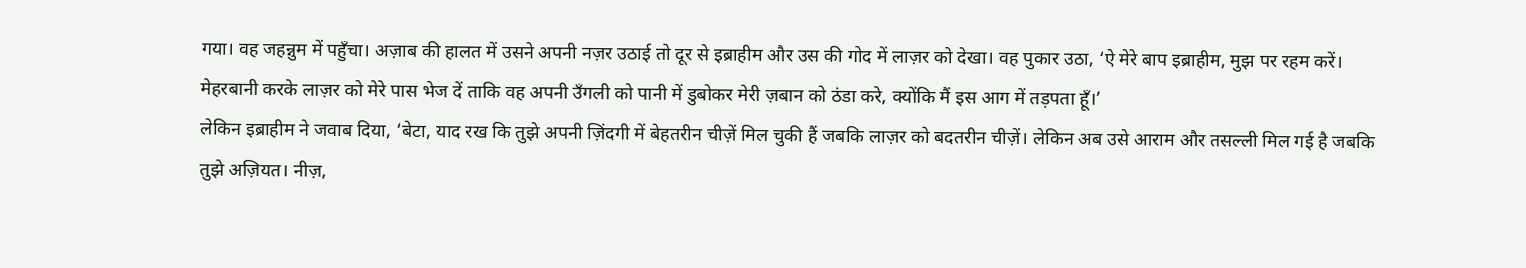गया। वह जहन्नुम में पहुँचा। अज़ाब की हालत में उसने अपनी नज़र उठाई तो दूर से इब्राहीम और उस की गोद में लाज़र को देखा। वह पुकार उठा, ‘ऐ मेरे बाप इब्राहीम, मुझ पर रहम करें। मेहरबानी करके लाज़र को मेरे पास भेज दें ताकि वह अपनी उँगली को पानी में डुबोकर मेरी ज़बान को ठंडा करे, क्योंकि मैं इस आग में तड़पता हूँ।’
लेकिन इब्राहीम ने जवाब दिया, ‘बेटा, याद रख कि तुझे अपनी ज़िंदगी में बेहतरीन चीज़ें मिल चुकी हैं जबकि लाज़र को बदतरीन चीज़ें। लेकिन अब उसे आराम और तसल्ली मिल गई है जबकि तुझे अज़ियत। नीज़,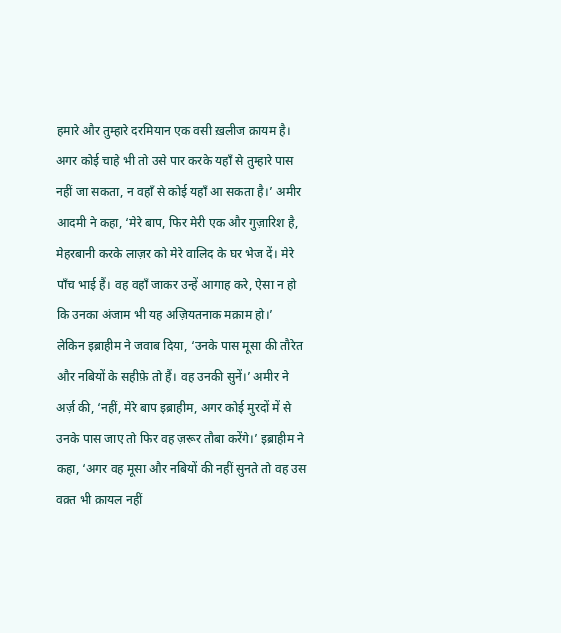हमारे और तुम्हारे दरमियान एक वसी ख़लीज क़ायम है। अगर कोई चाहे भी तो उसे पार करके यहाँ से तुम्हारे पास नहीं जा सकता, न वहाँ से कोई यहाँ आ सकता है।’ अमीर आदमी ने कहा, ‘मेरे बाप, फिर मेरी एक और गुज़ारिश है, मेहरबानी करके लाज़र को मेरे वालिद के घर भेज दें। मेरे पाँच भाई हैं। वह वहाँ जाकर उन्हें आगाह करे, ऐसा न हो कि उनका अंजाम भी यह अज़ियतनाक मक़ाम हो।’
लेकिन इब्राहीम ने जवाब दिया, ‘उनके पास मूसा की तौरेत और नबियों के सहीफ़े तो हैं। वह उनकी सुनें।’ अमीर ने अर्ज़ की, ‘नहीं, मेरे बाप इब्राहीम, अगर कोई मुरदों में से उनके पास जाए तो फिर वह ज़रूर तौबा करेंगे।’ इब्राहीम ने कहा, ‘अगर वह मूसा और नबियों की नहीं सुनते तो वह उस वक़्त भी क़ायल नहीं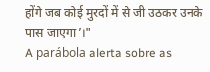होंगे जब कोई मुरदों में से जी उठकर उनके पास जाएगा’।"
A parábola alerta sobre as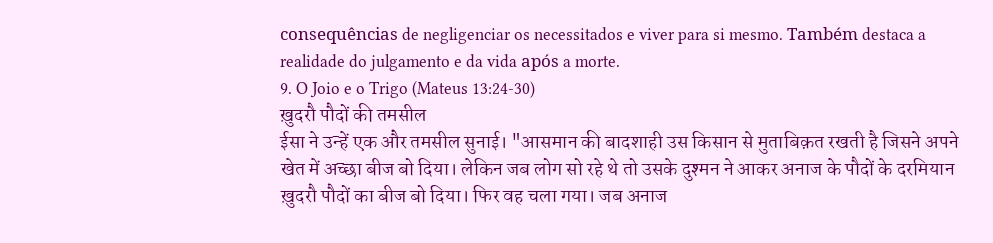consequências de negligenciar os necessitados e viver para si mesmo. Também destaca a realidade do julgamento e da vida após a morte.
9. O Joio e o Trigo (Mateus 13:24-30)
ख़ुदरौ पौदों की तमसील
ईसा ने उन्हें एक और तमसील सुनाई। "आसमान की बादशाही उस किसान से मुताबिक़त रखती है जिसने अपने खेत में अच्छा बीज बो दिया। लेकिन जब लोग सो रहे थे तो उसके दुश्मन ने आकर अनाज के पौदों के दरमियान ख़ुदरौ पौदों का बीज बो दिया। फिर वह चला गया। जब अनाज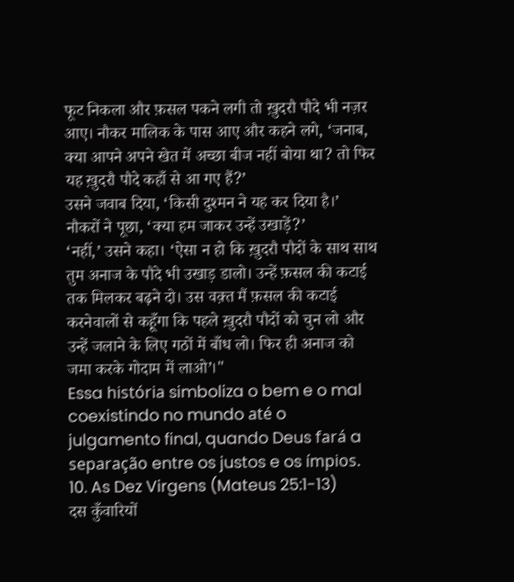फूट निकला और फ़सल पकने लगी तो ख़ुदरौ पौदे भी नज़र आए। नौकर मालिक के पास आए और कहने लगे, ‘जनाब, क्या आपने अपने खेत में अच्छा बीज नहीं बोया था? तो फिर यह ख़ुदरौ पौदे कहाँ से आ गए हैं?’
उसने जवाब दिया, ‘किसी दुश्मन ने यह कर दिया है।’
नौकरों ने पूछा, ‘क्या हम जाकर उन्हें उखाड़ें?’
‘नहीं,’ उसने कहा। ‘ऐसा न हो कि ख़ुदरौ पौदों के साथ साथ तुम अनाज के पौदे भी उखाड़ डालो। उन्हें फ़सल की कटाई तक मिलकर बढ़ने दो। उस वक़्त मैं फ़सल की कटाई करनेवालों से कहूँगा कि पहले ख़ुदरौ पौदों को चुन लो और उन्हें जलाने के लिए गठों में बाँध लो। फिर ही अनाज को जमा करके गोदाम में लाओ’।"
Essa história simboliza o bem e o mal coexistindo no mundo até o julgamento final, quando Deus fará a separação entre os justos e os ímpios.
10. As Dez Virgens (Mateus 25:1-13)
दस कुँवारियों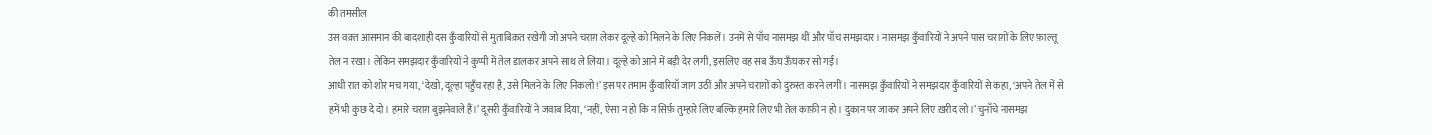की तमसील
उस वक़्त आसमान की बादशाही दस कुँवारियों से मुताबिक़त रखेगी जो अपने चराग़ लेकर दूल्हे को मिलने के लिए निकलें। उनमें से पाँच नासमझ थीं और पाँच समझदार। नासमझ कुँवारियों ने अपने पास चराग़ों के लिए फ़ाल्तू तेल न रखा। लेकिन समझदार कुँवारियों ने कुप्पी में तेल डालकर अपने साथ ले लिया। दूल्हे को आने में बड़ी देर लगी, इसलिए वह सब ऊँघ ऊँघकर सो गईं।
आधी रात को शोर मच गया, ‘देखो, दूल्हा पहुँच रहा है, उसे मिलने के लिए निकलो!’ इस पर तमाम कुँवारियाँ जाग उठीं और अपने चराग़ों को दुरुस्त करने लगीं। नासमझ कुँवारियों ने समझदार कुँवारियों से कहा, ‘अपने तेल में से हमें भी कुछ दे दो। हमारे चराग़ बुझनेवाले हैं।’ दूसरी कुँवारियों ने जवाब दिया, ‘नहीं, ऐसा न हो कि न सिर्फ़ तुम्हारे लिए बल्कि हमारे लिए भी तेल काफ़ी न हो। दुकान पर जाकर अपने लिए ख़रीद लो।’ चुनाँचे नासमझ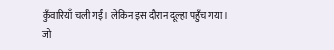कुँवारियाँ चली गईं। लेकिन इस दौरान दूल्हा पहुँच गया। जो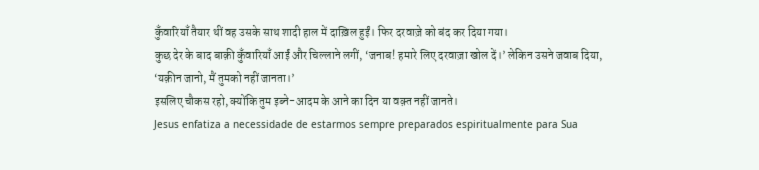कुँवारियाँ तैयार थीं वह उसके साथ शादी हाल में दाख़िल हुईं। फिर दरवाज़े को बंद कर दिया गया।
कुछ देर के बाद बाक़ी कुँवारियाँ आईं और चिल्लाने लगीं, ‘जनाब! हमारे लिए दरवाज़ा खोल दें।’ लेकिन उसने जवाब दिया, ‘यक़ीन जानो, मैं तुमको नहीं जानता।’
इसलिए चौकस रहो, क्योंकि तुम इब्ने-आदम के आने का दिन या वक़्त नहीं जानते।
Jesus enfatiza a necessidade de estarmos sempre preparados espiritualmente para Sua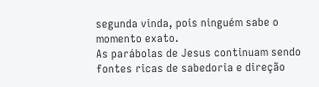segunda vinda, pois ninguém sabe o momento exato.
As parábolas de Jesus continuam sendo fontes ricas de sabedoria e direção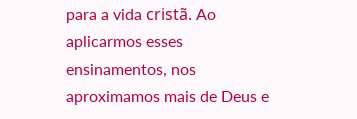para a vida cristã. Ao aplicarmos esses ensinamentos, nos aproximamos mais de Deus e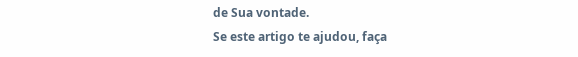de Sua vontade.
Se este artigo te ajudou, faça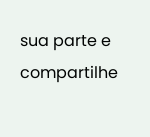sua parte e compartilhe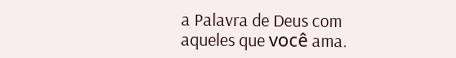a Palavra de Deus com aqueles que você ama.